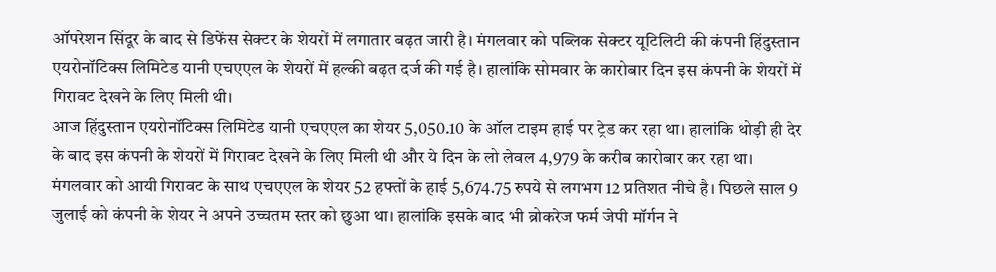ऑपरेशन सिंदूर के बाद से डिफेंस सेक्टर के शेयरों में लगातार बढ़त जारी है। मंगलवार को पब्लिक सेक्टर यूटिलिटी की कंपनी हिंदुस्तान एयरोनॉटिक्स लिमिटेड यानी एचएएल के शेयरों में हल्की बढ़त दर्ज की गई है। हालांकि सोमवार के कारोबार दिन इस कंपनी के शेयरों में गिरावट देखने के लिए मिली थी।
आज हिंदुस्तान एयरोनॉटिक्स लिमिटेड यानी एचएएल का शेयर 5,050.10 के ऑल टाइम हाई पर ट्रेड कर रहा था। हालांकि थोड़ी ही देर के बाद इस कंपनी के शेयरों में गिरावट देखने के लिए मिली थी और ये दिन के लो लेवल 4,979 के करीब कारोबार कर रहा था।
मंगलवार को आयी गिरावट के साथ एचएएल के शेयर 52 हफ्तों के हाई 5,674.75 रुपये से लगभग 12 प्रतिशत नीचे है। पिछले साल 9 जुलाई को कंपनी के शेयर ने अपने उच्चतम स्तर को छुआ था। हालांकि इसके बाद भी ब्रोकरेज फर्म जेपी मॉर्गन ने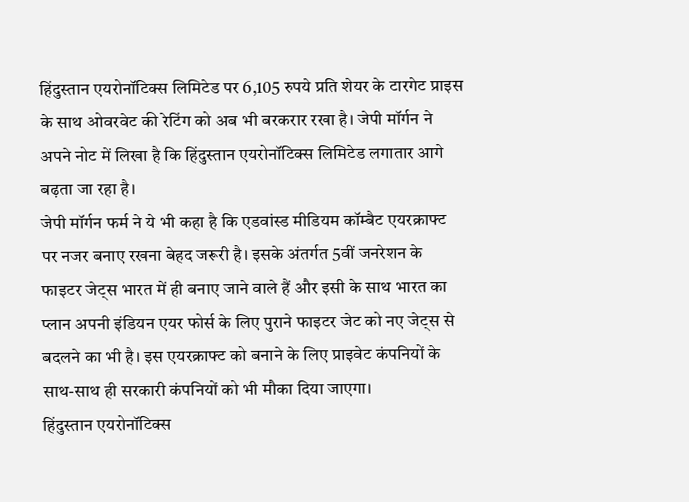हिंदुस्तान एयरोनॉटिक्स लिमिटेड पर 6,105 रुपये प्रति शेयर के टारगेट प्राइस के साथ ओवरवेट की रेटिंग को अब भी बरकरार रखा है। जेपी मॉर्गन ने अपने नोट में लिखा है कि हिंदुस्तान एयरोनॉटिक्स लिमिटेड लगातार आगे बढ़ता जा रहा है।
जेपी मॉर्गन फर्म ने ये भी कहा है कि एडवांस्ड मीडियम कॉम्बैट एयरक्राफ्ट पर नजर बनाए रखना बेहद जरूरी है। इसके अंतर्गत 5वीं जनरेशन के फाइटर जेट्स भारत में ही बनाए जाने वाले हैं और इसी के साथ भारत का प्लान अपनी इंडियन एयर फोर्स के लिए पुराने फाइटर जेट को नए जेट्स से बदलने का भी है। इस एयरक्राफ्ट को बनाने के लिए प्राइवेट कंपनियों के साथ-साथ ही सरकारी कंपनियों को भी मौका दिया जाएगा।
हिंदुस्तान एयरोनॉटिक्स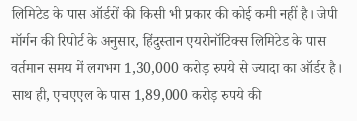लिमिटेड के पास ऑर्डरों की किसी भी प्रकार की कोई कमी नहीं है। जेपी मॉर्गन की रिपोर्ट के अनुसार, हिंदुस्तान एयरोनॉटिक्स लिमिटेड के पास वर्तमान समय में लगभग 1,30,000 करोड़ रुपये से ज्यादा का ऑर्डर है। साथ ही, एचएएल के पास 1,89,000 करोड़ रुपये की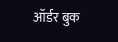ऑर्डर बुक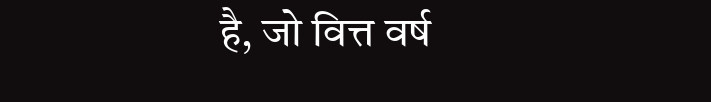है, जो वित्त वर्ष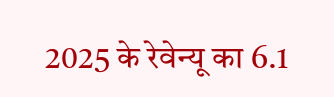2025 के रेवेन्यू का 6.1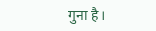गुना है।